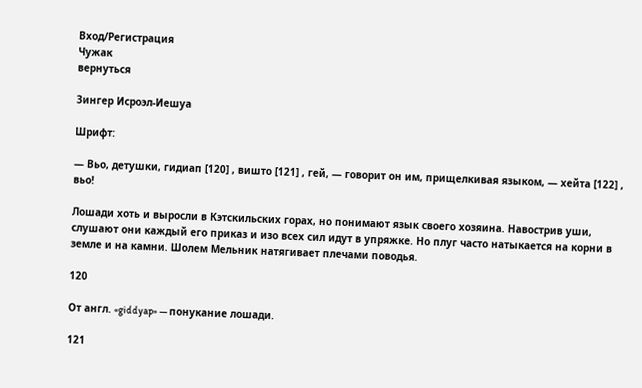Вход/Регистрация
Чужак
вернуться

Зингер Исроэл-Иешуа

Шрифт:

— Вьо, детушки, гидиап [120] , вишто [121] , гей, — говорит он им, прищелкивая языком, — хейта [122] , вьо!

Лошади хоть и выросли в Кэтскильских горах, но понимают язык своего хозяина. Навострив уши, слушают они каждый его приказ и изо всех сил идут в упряжке. Но плуг часто натыкается на корни в земле и на камни. Шолем Мельник натягивает плечами поводья.

120

От англ. «giddyap» — понукание лошади.

121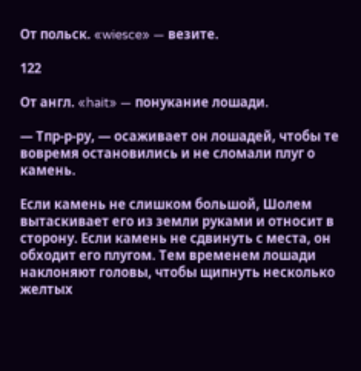От польск. «wiesce» — везите.

122

От англ. «hait» — понукание лошади.

— Тпр-р-ру, — осаживает он лошадей, чтобы те вовремя остановились и не сломали плуг о камень.

Если камень не слишком большой, Шолем вытаскивает его из земли руками и относит в сторону. Если камень не сдвинуть с места, он обходит его плугом. Тем временем лошади наклоняют головы, чтобы щипнуть несколько желтых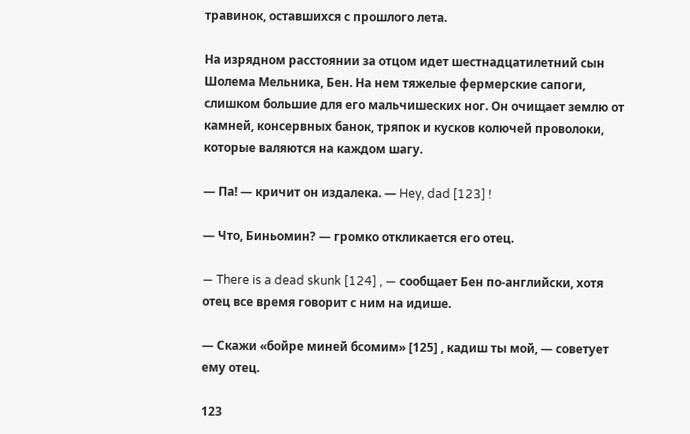травинок, оставшихся с прошлого лета.

На изрядном расстоянии за отцом идет шестнадцатилетний сын Шолема Мельника, Бен. На нем тяжелые фермерские сапоги, слишком большие для его мальчишеских ног. Он очищает землю от камней, консервных банок, тряпок и кусков колючей проволоки, которые валяются на каждом шагу.

— Па! — кричит он издалека. — Hey, dad [123] !

— Что, Биньомин? — громко откликается его отец.

— There is a dead skunk [124] , — сообщает Бен по-английски, хотя отец все время говорит с ним на идише.

— Скажи «бойре миней бсомим» [125] , кадиш ты мой, — советует ему отец.

123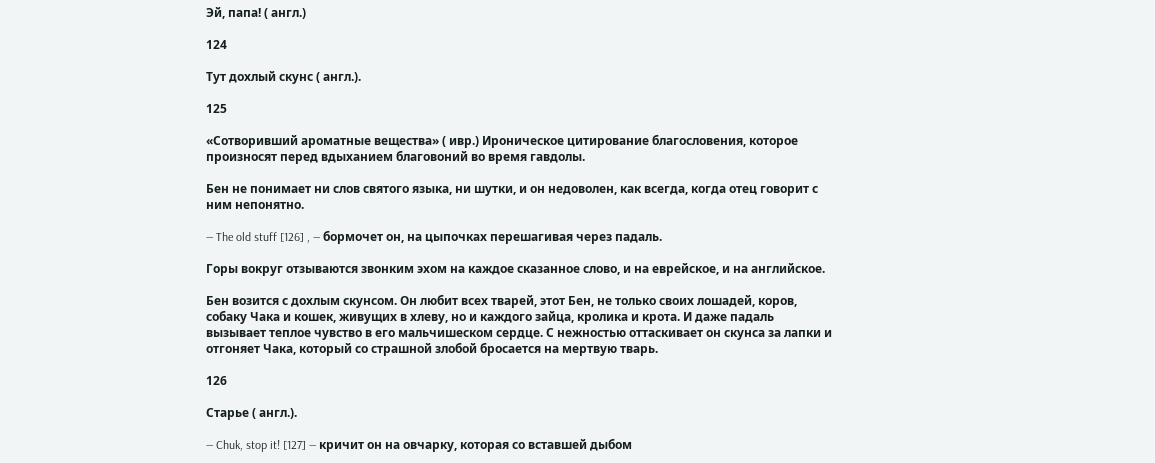Эй, папа! ( англ.)

124

Тут дохлый скунс ( англ.).

125

«Сотворивший ароматные вещества» ( ивр.) Ироническое цитирование благословения, которое произносят перед вдыханием благовоний во время гавдолы.

Бен не понимает ни слов святого языка, ни шутки, и он недоволен, как всегда, когда отец говорит с ним непонятно.

— The old stuff [126] , — бормочет он, на цыпочках перешагивая через падаль.

Горы вокруг отзываются звонким эхом на каждое сказанное слово, и на еврейское, и на английское.

Бен возится с дохлым скунсом. Он любит всех тварей, этот Бен, не только своих лошадей, коров, собаку Чака и кошек, живущих в хлеву, но и каждого зайца, кролика и крота. И даже падаль вызывает теплое чувство в его мальчишеском сердце. С нежностью оттаскивает он скунса за лапки и отгоняет Чака, который со страшной злобой бросается на мертвую тварь.

126

Старье ( англ.).

— Chuk, stop it! [127] — кричит он на овчарку, которая со вставшей дыбом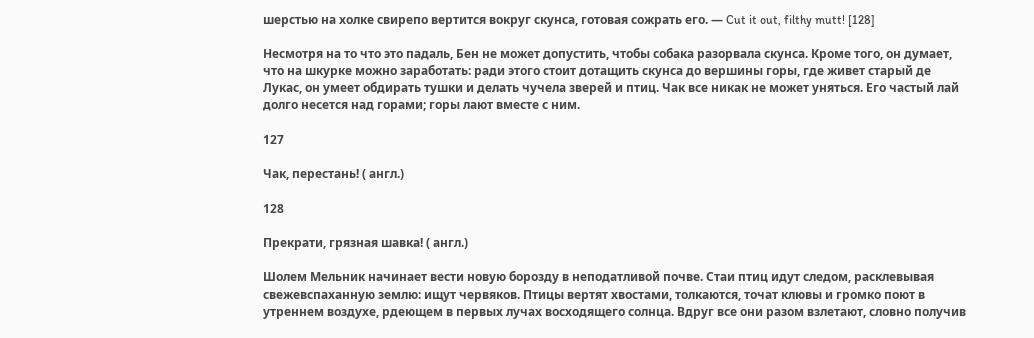шерстью на холке свирепо вертится вокруг скунса, готовая сожрать его. — Cut it out, filthy mutt! [128]

Несмотря на то что это падаль, Бен не может допустить, чтобы собака разорвала скунса. Кроме того, он думает, что на шкурке можно заработать: ради этого стоит дотащить скунса до вершины горы, где живет старый де Лукас, он умеет обдирать тушки и делать чучела зверей и птиц. Чак все никак не может уняться. Его частый лай долго несется над горами; горы лают вместе с ним.

127

Чак, перестань! ( англ.)

128

Прекрати, грязная шавка! ( англ.)

Шолем Мельник начинает вести новую борозду в неподатливой почве. Стаи птиц идут следом, расклевывая свежевспаханную землю: ищут червяков. Птицы вертят хвостами, толкаются, точат клювы и громко поют в утреннем воздухе, рдеющем в первых лучах восходящего солнца. Вдруг все они разом взлетают, словно получив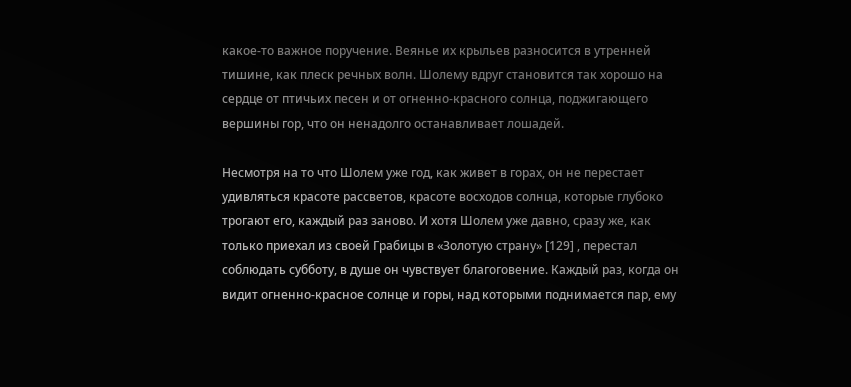какое-то важное поручение. Веянье их крыльев разносится в утренней тишине, как плеск речных волн. Шолему вдруг становится так хорошо на сердце от птичьих песен и от огненно-красного солнца, поджигающего вершины гор, что он ненадолго останавливает лошадей.

Несмотря на то что Шолем уже год, как живет в горах, он не перестает удивляться красоте рассветов, красоте восходов солнца, которые глубоко трогают его, каждый раз заново. И хотя Шолем уже давно, сразу же, как только приехал из своей Грабицы в «Золотую страну» [129] , перестал соблюдать субботу, в душе он чувствует благоговение. Каждый раз, когда он видит огненно-красное солнце и горы, над которыми поднимается пар, ему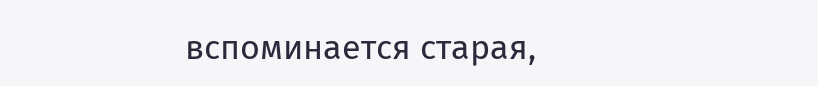вспоминается старая,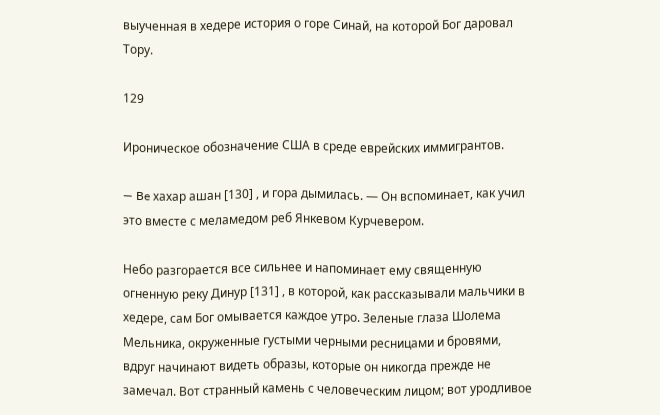выученная в хедере история о горе Синай, на которой Бог даровал Тору.

129

Ироническое обозначение США в среде еврейских иммигрантов.

— Be хахар ашан [130] , и гора дымилась. — Он вспоминает, как учил это вместе с меламедом реб Янкевом Курчевером.

Небо разгорается все сильнее и напоминает ему священную огненную реку Динур [131] , в которой, как рассказывали мальчики в хедере, сам Бог омывается каждое утро. Зеленые глаза Шолема Мельника, окруженные густыми черными ресницами и бровями, вдруг начинают видеть образы, которые он никогда прежде не замечал. Вот странный камень с человеческим лицом; вот уродливое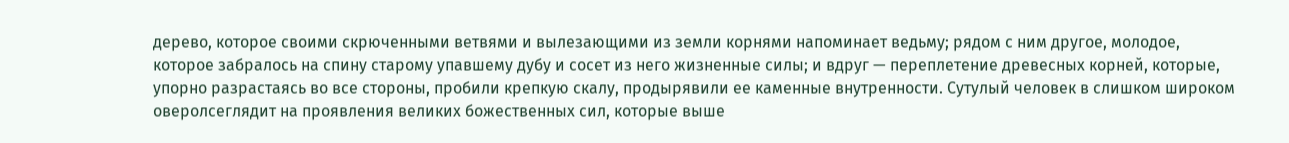дерево, которое своими скрюченными ветвями и вылезающими из земли корнями напоминает ведьму; рядом с ним другое, молодое, которое забралось на спину старому упавшему дубу и сосет из него жизненные силы; и вдруг — переплетение древесных корней, которые, упорно разрастаясь во все стороны, пробили крепкую скалу, продырявили ее каменные внутренности. Сутулый человек в слишком широком оверолсеглядит на проявления великих божественных сил, которые выше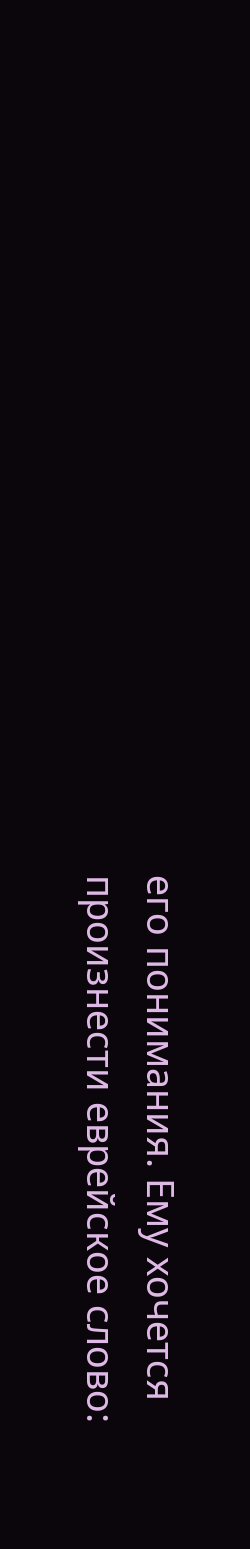его понимания. Ему хочется произнести еврейское слово: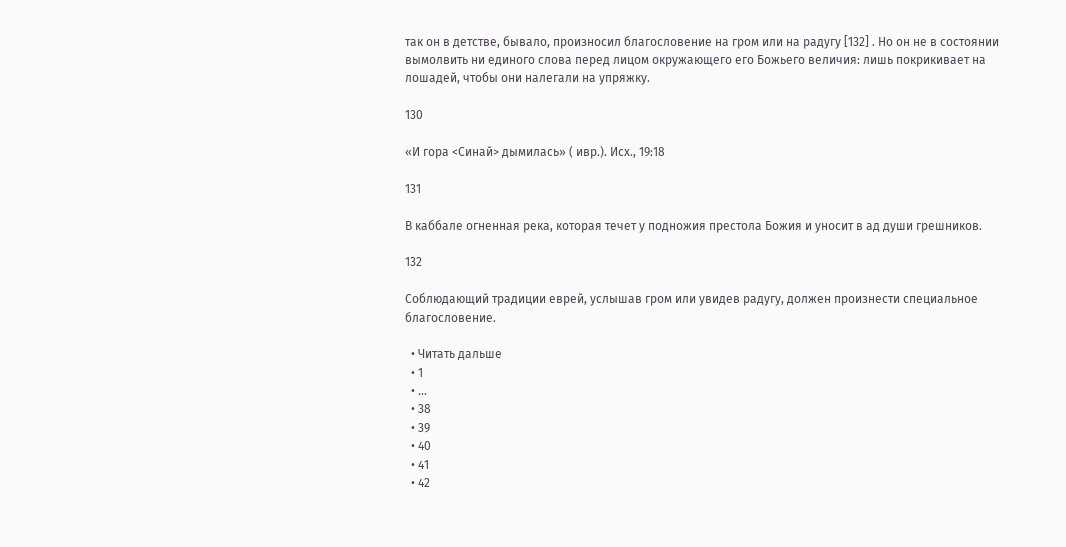так он в детстве, бывало, произносил благословение на гром или на радугу [132] . Но он не в состоянии вымолвить ни единого слова перед лицом окружающего его Божьего величия: лишь покрикивает на лошадей, чтобы они налегали на упряжку.

130

«И гора <Синай> дымилась» ( ивр.). Исх., 19:18

131

В каббале огненная река, которая течет у подножия престола Божия и уносит в ад души грешников.

132

Соблюдающий традиции еврей, услышав гром или увидев радугу, должен произнести специальное благословение.

  • Читать дальше
  • 1
  • ...
  • 38
  • 39
  • 40
  • 41
  • 42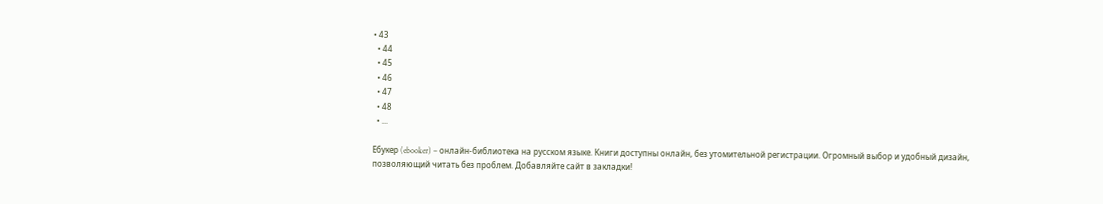• 43
  • 44
  • 45
  • 46
  • 47
  • 48
  • ...

Ебукер (ebooker) – онлайн-библиотека на русском языке. Книги доступны онлайн, без утомительной регистрации. Огромный выбор и удобный дизайн, позволяющий читать без проблем. Добавляйте сайт в закладки!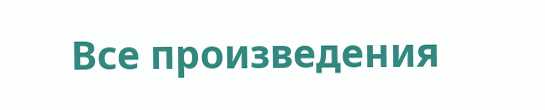Все произведения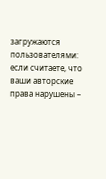загружаются пользователями: если считаете, что ваши авторские права нарушены –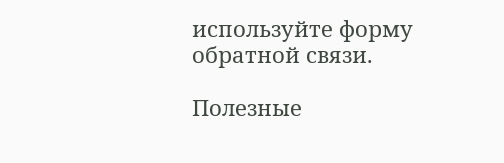используйте форму обратной связи.

Полезные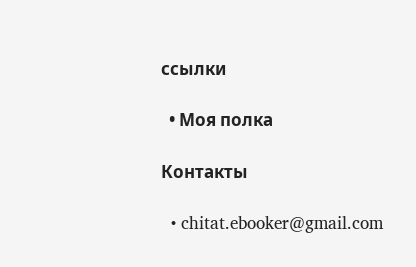ссылки

  • Моя полка

Контакты

  • chitat.ebooker@gmail.com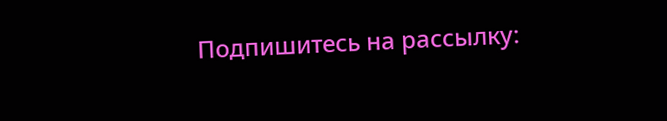Подпишитесь на рассылку: